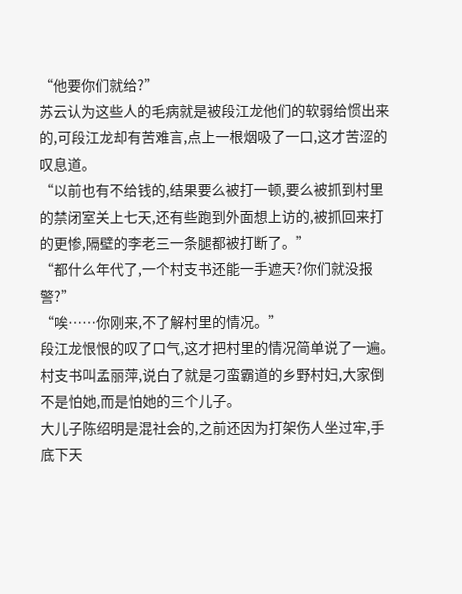“他要你们就给?”
苏云认为这些人的毛病就是被段江龙他们的软弱给惯出来的,可段江龙却有苦难言,点上一根烟吸了一口,这才苦涩的叹息道。
“以前也有不给钱的,结果要么被打一顿,要么被抓到村里的禁闭室关上七天,还有些跑到外面想上访的,被抓回来打的更惨,隔壁的李老三一条腿都被打断了。”
“都什么年代了,一个村支书还能一手遮天?你们就没报警?”
“唉……你刚来,不了解村里的情况。”
段江龙恨恨的叹了口气,这才把村里的情况简单说了一遍。
村支书叫孟丽萍,说白了就是刁蛮霸道的乡野村妇,大家倒不是怕她,而是怕她的三个儿子。
大儿子陈绍明是混社会的,之前还因为打架伤人坐过牢,手底下天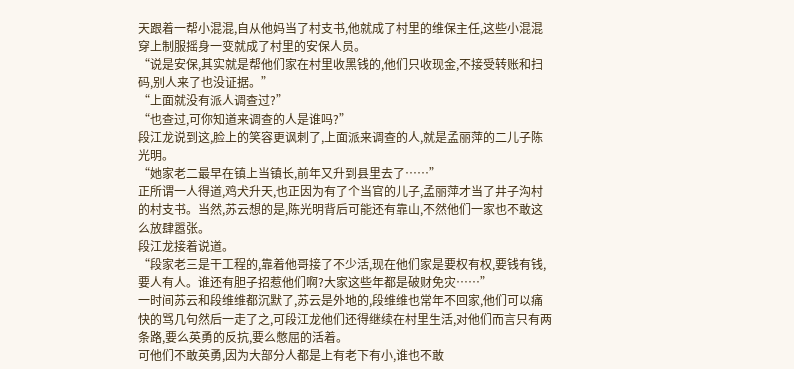天跟着一帮小混混,自从他妈当了村支书,他就成了村里的维保主任,这些小混混穿上制服摇身一变就成了村里的安保人员。
“说是安保,其实就是帮他们家在村里收黑钱的,他们只收现金,不接受转账和扫码,别人来了也没证据。”
“上面就没有派人调查过?”
“也查过,可你知道来调查的人是谁吗?”
段江龙说到这,脸上的笑容更讽刺了,上面派来调查的人,就是孟丽萍的二儿子陈光明。
“她家老二最早在镇上当镇长,前年又升到县里去了……”
正所谓一人得道,鸡犬升天,也正因为有了个当官的儿子,孟丽萍才当了井子沟村的村支书。当然,苏云想的是,陈光明背后可能还有靠山,不然他们一家也不敢这么放肆嚣张。
段江龙接着说道。
“段家老三是干工程的,靠着他哥接了不少活,现在他们家是要权有权,要钱有钱,要人有人。谁还有胆子招惹他们啊?大家这些年都是破财免灾……”
一时间苏云和段维维都沉默了,苏云是外地的,段维维也常年不回家,他们可以痛快的骂几句然后一走了之,可段江龙他们还得继续在村里生活,对他们而言只有两条路,要么英勇的反抗,要么憋屈的活着。
可他们不敢英勇,因为大部分人都是上有老下有小,谁也不敢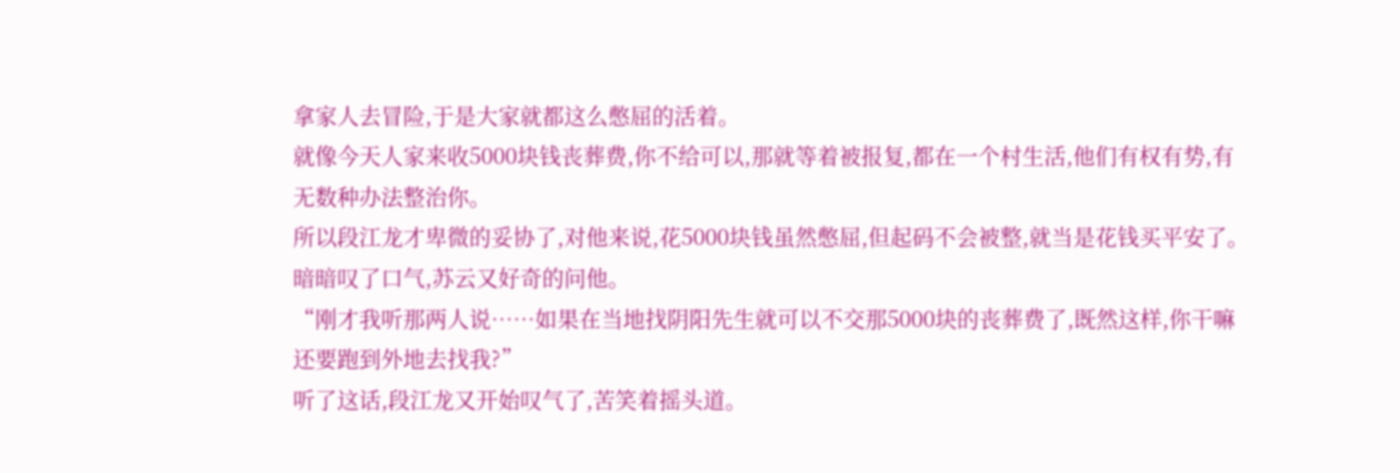拿家人去冒险,于是大家就都这么憋屈的活着。
就像今天人家来收5000块钱丧葬费,你不给可以,那就等着被报复,都在一个村生活,他们有权有势,有无数种办法整治你。
所以段江龙才卑微的妥协了,对他来说,花5000块钱虽然憋屈,但起码不会被整,就当是花钱买平安了。
暗暗叹了口气,苏云又好奇的问他。
“刚才我听那两人说……如果在当地找阴阳先生就可以不交那5000块的丧葬费了,既然这样,你干嘛还要跑到外地去找我?”
听了这话,段江龙又开始叹气了,苦笑着摇头道。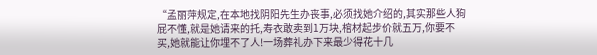“孟丽萍规定,在本地找阴阳先生办丧事,必须找她介绍的,其实那些人狗屁不懂,就是她请来的托,寿衣敢卖到1万块,棺材起步价就五万,你要不买,她就能让你埋不了人!一场葬礼办下来最少得花十几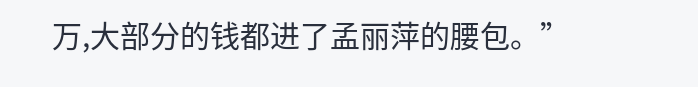万,大部分的钱都进了孟丽萍的腰包。”